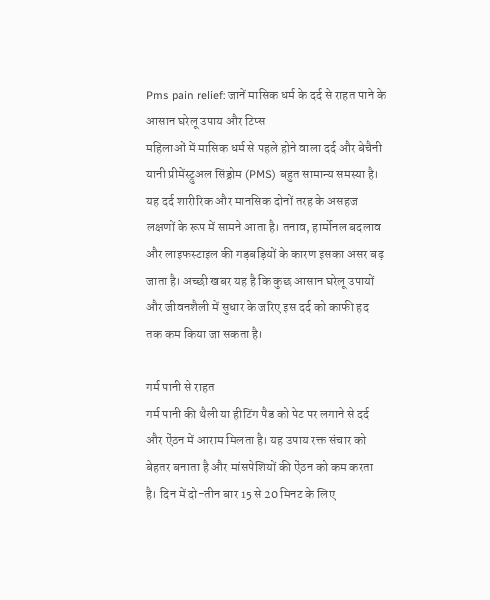Pms pain relief: जानें मासिक धर्म के दर्द से राहत पाने के आसान घरेलू उपाय और टिप्स
महिलाओं में मासिक धर्म से पहले होने वाला दर्द और बेचैनी यानी प्रीमेंस्ट्रुअल सिंड्रोम (PMS) बहुत सामान्य समस्या है। यह दर्द शारीरिक और मानसिक दोनों तरह के असहज लक्षणों के रूप में सामने आता है। तनाव, हार्मोनल बदलाव और लाइफस्टाइल की गड़बड़ियों के कारण इसका असर बढ़ जाता है। अच्छी खबर यह है कि कुछ आसान घरेलू उपायों और जीवनशैली में सुधार के जरिए इस दर्द को काफी हद तक कम किया जा सकता है।

गर्म पानी से राहत
गर्म पानी की थैली या हीटिंग पैड को पेट पर लगाने से दर्द और ऐंठन में आराम मिलता है। यह उपाय रक्त संचार को बेहतर बनाता है और मांसपेशियों की ऐंठन को कम करता है। दिन में दो-तीन बार 15 से 20 मिनट के लिए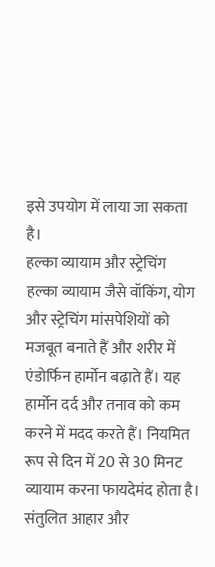इसे उपयोग में लाया जा सकता है।
हल्का व्यायाम और स्ट्रेचिंग
हल्का व्यायाम जैसे वॉकिंग, योग और स्ट्रेचिंग मांसपेशियों को मजबूत बनाते हैं और शरीर में एंडोर्फिन हार्मोन बढ़ाते हैं। यह हार्मोन दर्द और तनाव को कम करने में मदद करते हैं। नियमित रूप से दिन में 20 से 30 मिनट व्यायाम करना फायदेमंद होता है।
संतुलित आहार और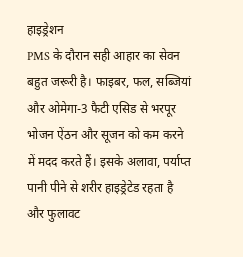हाइड्रेशन
PMS के दौरान सही आहार का सेवन बहुत जरूरी है। फाइबर, फल, सब्जियां और ओमेगा-3 फैटी एसिड से भरपूर भोजन ऐंठन और सूजन को कम करने में मदद करते हैं। इसके अलावा, पर्याप्त पानी पीने से शरीर हाइड्रेटेड रहता है और फुलावट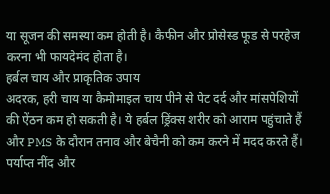या सूजन की समस्या कम होती है। कैफीन और प्रोसेस्ड फूड से परहेज करना भी फायदेमंद होता है।
हर्बल चाय और प्राकृतिक उपाय
अदरक, हरी चाय या कैमोमाइल चाय पीने से पेट दर्द और मांसपेशियों की ऐंठन कम हो सकती है। ये हर्बल ड्रिंक्स शरीर को आराम पहुंचाते हैं और PMS के दौरान तनाव और बेचैनी को कम करने में मदद करते हैं।
पर्याप्त नींद और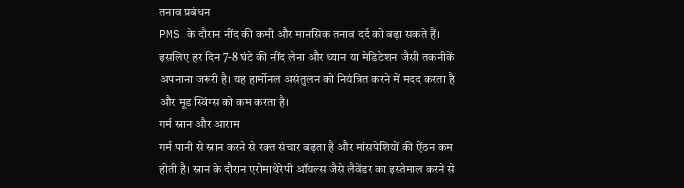तनाव प्रबंधन
PMS के दौरान नींद की कमी और मानसिक तनाव दर्द को बढ़ा सकते हैं। इसलिए हर दिन 7-8 घंटे की नींद लेना और ध्यान या मेडिटेशन जैसी तकनीकें अपनाना जरूरी है। यह हार्मोनल असंतुलन को नियंत्रित करने में मदद करता है और मूड स्विंग्स को कम करता है।
गर्म स्नान और आराम
गर्म पानी से स्नान करने से रक्त संचार बढ़ता है और मांसपेशियों की ऐंठन कम होती है। स्नान के दौरान एरोमाथेरेपी ऑयल्स जैसे लैवेंडर का इस्तेमाल करने से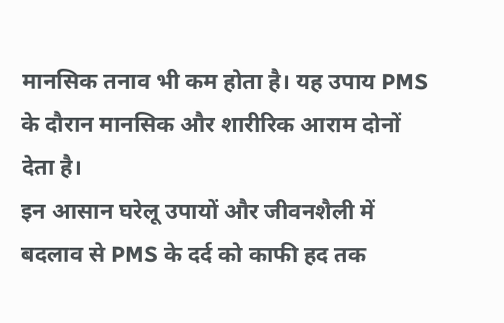मानसिक तनाव भी कम होता है। यह उपाय PMS के दौरान मानसिक और शारीरिक आराम दोनों देता है।
इन आसान घरेलू उपायों और जीवनशैली में बदलाव से PMS के दर्द को काफी हद तक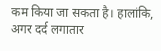कम किया जा सकता है। हालांकि, अगर दर्द लगातार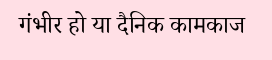गंभीर हो या दैनिक कामकाज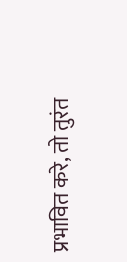प्रभावित करे, तो तुरंत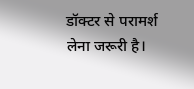डॉक्टर से परामर्श लेना जरूरी है।